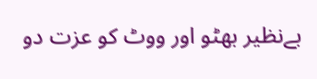بےنظیر بھٹو اور ووٹ کو عزت دو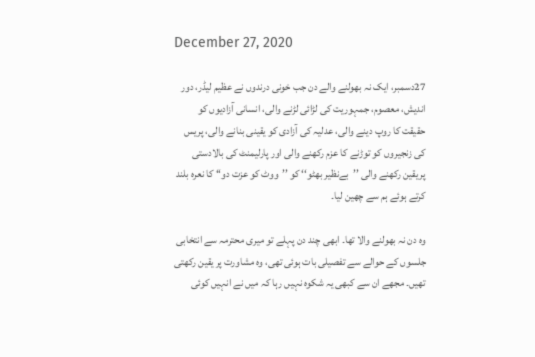December 27, 2020

27دسمبر، ایک نہ بھولنے والے دن جب خونی درندوں نے عظیم لیڈر، دور اندیش، معصوم، جمہوریت کی لڑائی لڑنے والی، انسانی آزادیوں کو حقیقت کا روپ دینے والی، عدلیہ کی آزادی کو یقینی بنانے والی، پریس کی زنجیروں کو توڑنے کا عزم رکھنے والی اور پارلیمنٹ کی بالادستی پریقین رکھنے والی ’’بےنظیر بھٹو‘‘ کو ’’ووٹ کو عزت دو‘‘ کا نعرہ بلند کرتے ہوئے ہم سے چھین لیا۔

وہ دن نہ بھولنے والا تھا۔ ابھی چند دن پہلے تو میری محترمہ سے انتخابی جلسوں کے حوالے سے تفصیلی بات ہوئی تھی، وہ مشاورت پر یقین رکھتی تھیں۔ مجھے ان سے کبھی یہ شکوہ نہیں رہا کہ میں نے انہیں کوئی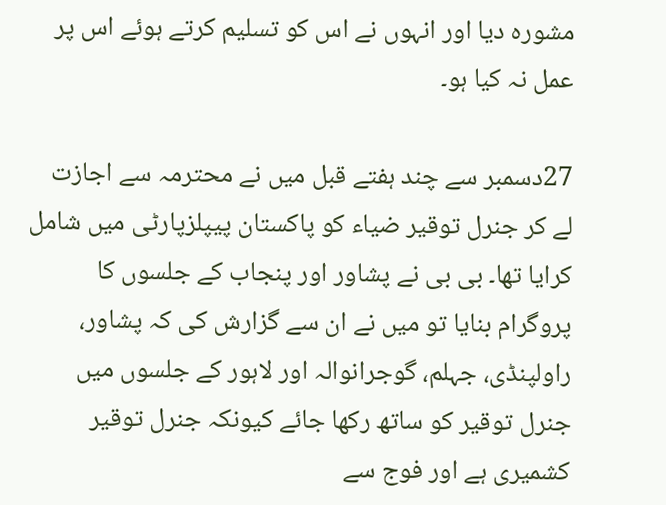مشورہ دیا اور انہوں نے اس کو تسلیم کرتے ہوئے اس پر عمل نہ کیا ہو۔

27دسمبر سے چند ہفتے قبل میں نے محترمہ سے اجازت لے کر جنرل توقیر ضیاء کو پاکستان پیپلزپارٹی میں شامل کرایا تھا۔ بی بی نے پشاور اور پنجاب کے جلسوں کا پروگرام بنایا تو میں نے ان سے گزارش کی کہ پشاور، راولپنڈی، جہلم، گوجرانوالہ اور لاہور کے جلسوں میں جنرل توقیر کو ساتھ رکھا جائے کیونکہ جنرل توقیر کشمیری ہے اور فوج سے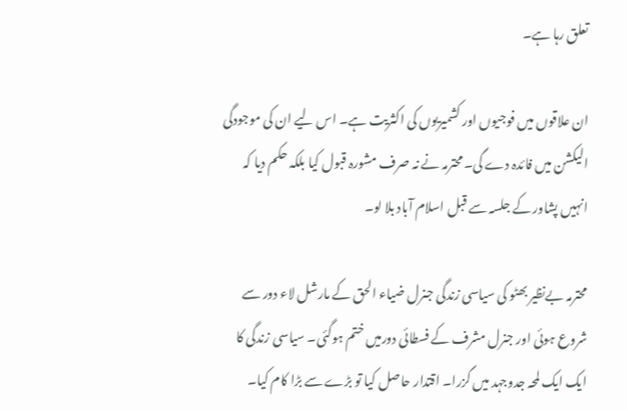تعلق رہا ہے۔

ان علاقوں میں فوجیوں اور کشمیریوں کی اکثریت ہے۔ اس لیے ان کی موجودگی الیکشن میں فائدہ دے گی۔ محترمہ نے نہ صرف مشورہ قبول کیا بلکہ حکم دیا کہ انہیں پشاور کے جلسہ سے قبل اسلام آباد بلا لو۔

محترمہ بےنظیر بھٹو کی سیاسی زندگی جنرل ضیاء الحق کے مارشل لاء دور سے شروع ہوئی اور جنرل مشرف کے فسطائی دورمیں ختم ہوگئی۔ سیاسی زندگی کا ایک ایک لمحہ جدوجہد میں گزرا۔ اقتدار حاصل کیا تو بڑے سے بڑا کام کیا۔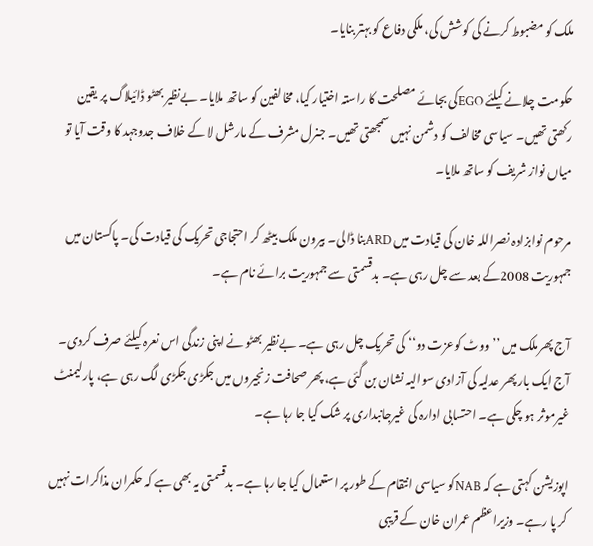ملک کو مضبوط کرنے کی کوشش کی، ملکی دفاع کو بہتر بنایا۔

حکومت چلانے کیلئے EGOکی بجائے مصلحت کا راستہ اختیار کیا، مخالفین کو ساتھ ملایا۔ بےنظیر بھٹو ڈائیلاگ پر یقین رکھتی تھیں۔ سیاسی مخالف کو دشمن نہیں سمجھتی تھیں۔ جنرل مشرف کے مارشل لا کے خلاف جدوجہد کا وقت آیا تو میاں نواز شریف کو ساتھ ملایا۔

مرحوم نوابزادہ نصراللہ خان کی قیادت میں ARDبنا ڈالی۔ بیرون ملک بیٹھ کر احتجاجی تحریک کی قیادت کی۔ پاکستان میں جمہوریت 2008کے بعد سے چل رہی ہے۔ بدقسمتی سے جمہوریت برائے نام ہے۔

آج پھرملک میں ’’ووٹ کوعزت دو‘‘ کی تحریک چل رہی ہے۔ بےنظیر بھٹو نے اپنی زندگی اس نعرہ کیلئے صرف کردی۔ آج ایک بار پھر عدلیہ کی آزادی سوالیہ نشان بن گئی ہے، پھر صحافت زنجیروں میں جکڑی جکڑی لگ رہی ہے، پارلیمنٹ غیرموثر ہو چکی ہے۔ احتسابی ادارہ کی غیرجانبداری پر شک کیا جا رہا ہے۔

اپوزیشن کہتی ہے کہ NABکو سیاسی انتقام کے طور پر استعمال کیا جا رہا ہے۔ بدقسمتی یہ بھی ہے کہ حکمران مذاکرات نہیں کر پا رہے۔ وزیراعظم عمران خان کے قریبی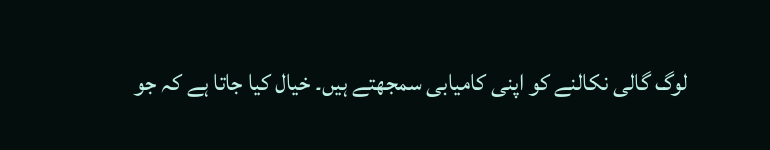لوگ گالی نکالنے کو اپنی کامیابی سمجھتے ہیں۔ خیال کیا جاتا ہے کہ جو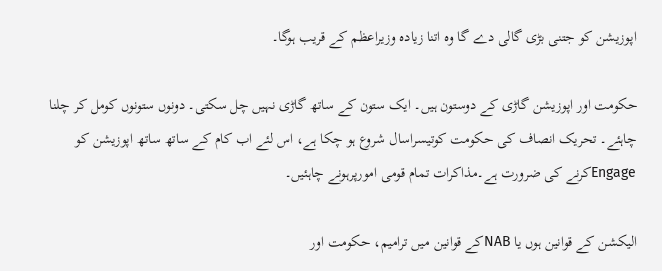اپوزیشن کو جتنی بڑی گالی دے گا وہ اتنا زیادہ وزیراعظم کے قریب ہوگا۔

حکومت اور اپوزیشن گاڑی کے دوستون ہیں۔ ایک ستون کے ساتھ گاڑی نہیں چل سکتی۔ دونوں ستونوں کومل کر چلنا چاہئے۔ تحریک انصاف کی حکومت کوتیسراسال شروع ہو چکا ہے، اس لئے اب کام کے ساتھ ساتھ اپوزیشن کو Engageکرنے کی ضرورت ہے۔مذاکرات تمام قومی امورپرہونے چاہئیں۔

الیکشن کے قوانین ہوں یا NABکے قوانین میں ترامیم، حکومت اور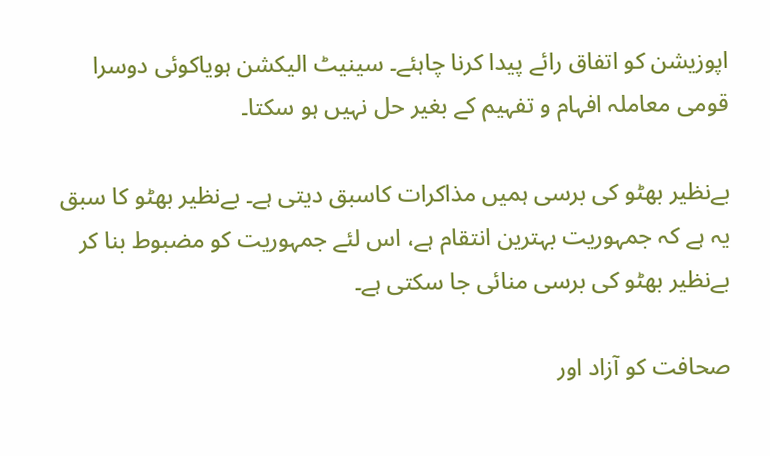اپوزیشن کو اتفاق رائے پیدا کرنا چاہئے۔ سینیٹ الیکشن ہویاکوئی دوسرا قومی معاملہ افہام و تفہیم کے بغیر حل نہیں ہو سکتا۔

بےنظیر بھٹو کی برسی ہمیں مذاکرات کاسبق دیتی ہے۔ بےنظیر بھٹو کا سبق یہ ہے کہ جمہوریت بہترین انتقام ہے، اس لئے جمہوریت کو مضبوط بنا کر بےنظیر بھٹو کی برسی منائی جا سکتی ہے۔

صحافت کو آزاد اور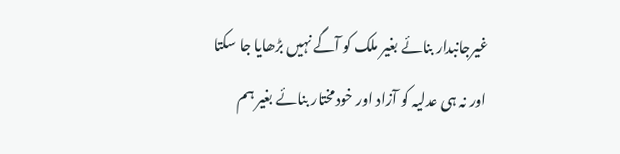غیرجانبدار بنائے بغیر ملک کو آگے نہیں بڑھایا جا سکتا اور نہ ہی عدلیہ کو آزاد اور خودمختار بنائے بغیر ہم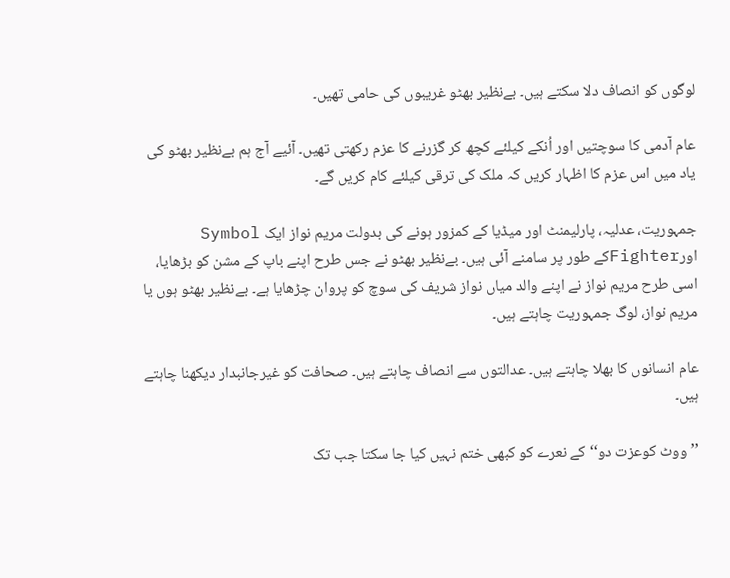لوگوں کو انصاف دلا سکتے ہیں۔ بےنظیر بھٹو غریبوں کی حامی تھیں۔

عام آدمی کا سوچتیں اور اُنکے کیلئے کچھ کر گزرنے کا عزم رکھتی تھیں۔ آئیے آج ہم بےنظیر بھٹو کی یاد میں اس عزم کا اظہار کریں کہ ملک کی ترقی کیلئے کام کریں گے۔

جمہوریت، عدلیہ، پارلیمنٹ اور میڈیا کے کمزور ہونے کی بدولت مریم نواز ایک Symbol اورFighterکے طور پر سامنے آئی ہیں۔ بےنظیر بھٹو نے جس طرح اپنے باپ کے مشن کو بڑھایا، اسی طرح مریم نواز نے اپنے والد میاں نواز شریف کی سوچ کو پروان چڑھایا ہے۔ بےنظیر بھٹو ہوں یا مریم نواز، لوگ جمہوریت چاہتے ہیں۔

عام انسانوں کا بھلا چاہتے ہیں۔ عدالتوں سے انصاف چاہتے ہیں۔ صحافت کو غیرجانبدار دیکھنا چاہتے ہیں۔

’’ووٹ کوعزت دو‘‘ کے نعرے کو کبھی ختم نہیں کیا جا سکتا جب تک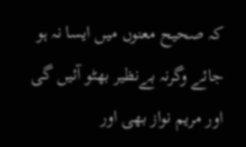کہ صحیح معنوں میں ایسا نہ ہو جائے وگرنہ بےنظیر بھٹو آئیں گی اور مریم نواز بھی اور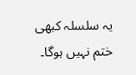یہ سلسلہ کبھی ختم نہیں ہوگا۔